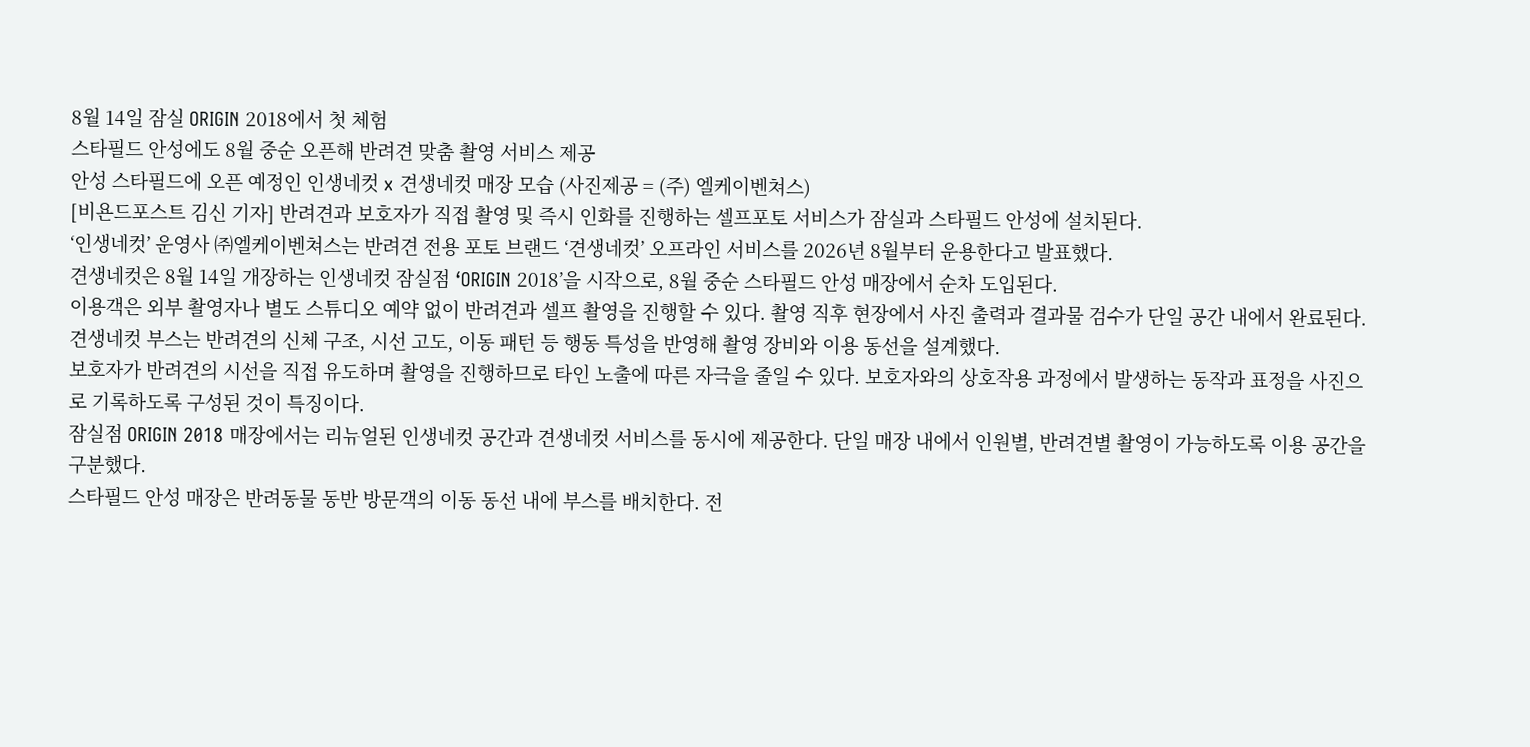8월 14일 잠실 ORIGIN 2018에서 첫 체험
스타필드 안성에도 8월 중순 오픈해 반려견 맞춤 촬영 서비스 제공
안성 스타필드에 오픈 예정인 인생네컷 x 견생네컷 매장 모습 (사진제공 = (주) 엘케이벤쳐스)
[비욘드포스트 김신 기자] 반려견과 보호자가 직접 촬영 및 즉시 인화를 진행하는 셀프포토 서비스가 잠실과 스타필드 안성에 설치된다.
‘인생네컷’ 운영사 ㈜엘케이벤쳐스는 반려견 전용 포토 브랜드 ‘견생네컷’ 오프라인 서비스를 2026년 8월부터 운용한다고 발표했다.
견생네컷은 8월 14일 개장하는 인생네컷 잠실점 ‘ORIGIN 2018’을 시작으로, 8월 중순 스타필드 안성 매장에서 순차 도입된다.
이용객은 외부 촬영자나 별도 스튜디오 예약 없이 반려견과 셀프 촬영을 진행할 수 있다. 촬영 직후 현장에서 사진 출력과 결과물 검수가 단일 공간 내에서 완료된다.
견생네컷 부스는 반려견의 신체 구조, 시선 고도, 이동 패턴 등 행동 특성을 반영해 촬영 장비와 이용 동선을 설계했다.
보호자가 반려견의 시선을 직접 유도하며 촬영을 진행하므로 타인 노출에 따른 자극을 줄일 수 있다. 보호자와의 상호작용 과정에서 발생하는 동작과 표정을 사진으로 기록하도록 구성된 것이 특징이다.
잠실점 ORIGIN 2018 매장에서는 리뉴얼된 인생네컷 공간과 견생네컷 서비스를 동시에 제공한다. 단일 매장 내에서 인원별, 반려견별 촬영이 가능하도록 이용 공간을 구분했다.
스타필드 안성 매장은 반려동물 동반 방문객의 이동 동선 내에 부스를 배치한다. 전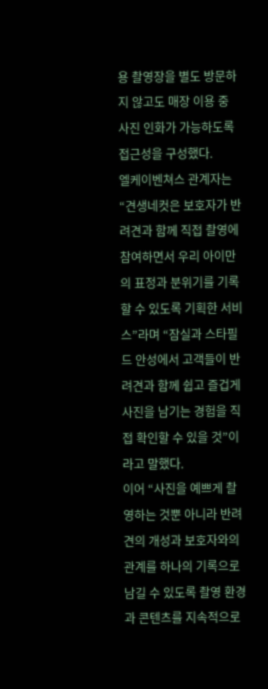용 촬영장을 별도 방문하지 않고도 매장 이용 중 사진 인화가 가능하도록 접근성을 구성했다.
엘케이벤쳐스 관계자는 “견생네컷은 보호자가 반려견과 함께 직접 촬영에 참여하면서 우리 아이만의 표정과 분위기를 기록할 수 있도록 기획한 서비스”라며 “잠실과 스타필드 안성에서 고객들이 반려견과 함께 쉽고 즐겁게 사진을 남기는 경험을 직접 확인할 수 있을 것”이라고 말했다.
이어 “사진을 예쁘게 촬영하는 것뿐 아니라 반려견의 개성과 보호자와의 관계를 하나의 기록으로 남길 수 있도록 촬영 환경과 콘텐츠를 지속적으로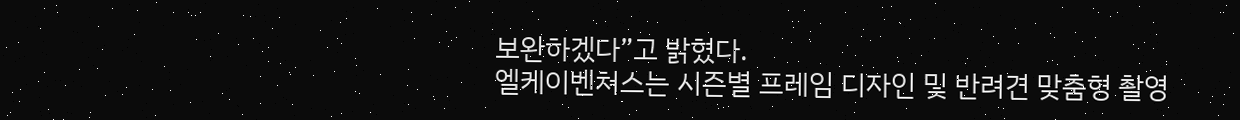보완하겠다”고 밝혔다.
엘케이벤쳐스는 시즌별 프레임 디자인 및 반려견 맞춤형 촬영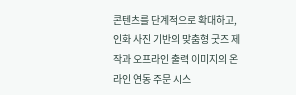콘텐츠를 단계적으로 확대하고, 인화 사진 기반의 맞춤형 굿즈 제작과 오프라인 출력 이미지의 온라인 연동 주문 시스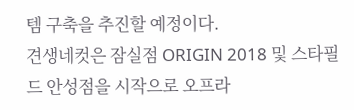템 구축을 추진할 예정이다.
견생네컷은 잠실점 ORIGIN 2018 및 스타필드 안성점을 시작으로 오프라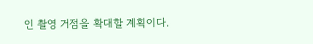인 촬영 거점을 확대할 계획이다.